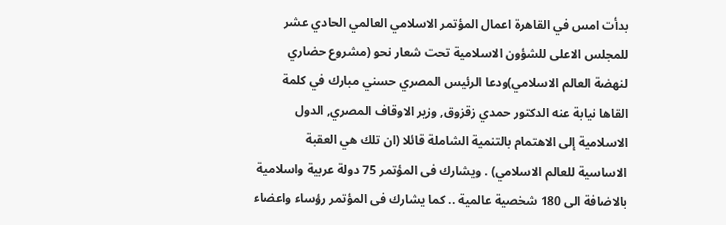بدأت امس في القاهرة اعمال المؤتمر الاسلامي العالمي الحادي عشر للمجلس الاعلى للشؤون الاسلامية تحت شعار نحو (مشروع حضاري لنهضة العالم الاسلامي)ودعا الرئيس المصري حسني مبارك في كلمة القاها نيابة عنه الدكتور حمدي زقزوق, وزير الاوقاف المصري, الدول الاسلامية إلى الاهتمام بالتنمية الشاملة قائلا (ان تلك هي العقبة الاساسية للعالم الاسلامي) . ويشارك فى المؤتمر 75 دولة عربية واسلامية بالاضافة الى 180 شخصية عالمية .. كما يشارك فى المؤتمر رؤساء واعضاء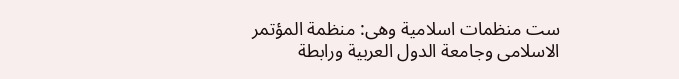ست منظمات اسلامية وهى: منظمة المؤتمر الاسلامى وجامعة الدول العربية ورابطة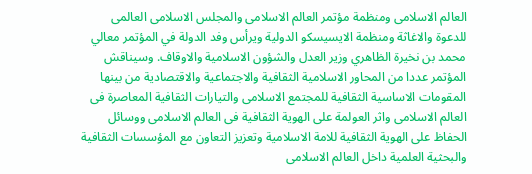العالم الاسلامى ومنظمة مؤتمر العالم الاسلامى والمجلس الاسلامى العالمى للدعوة والاغاثة ومنظمة الايسيسكو الدولية ويرأس وفد الدولة في المؤتمر معالي محمد بن نخيرة الظاهري وزير العدل والشؤون الاسلامية والاوقاف. وسيناقش المؤتمر عددا من المحاور الاسلامية الثقافية والاجتماعية والاقتصادية من بينها المقومات الاساسية الثقافية للمجتمع الاسلامى والتيارات الثقافية المعاصرة فى العالم الاسلامى واثر العولمة على الهوية الثقافية فى العالم الاسلامى ووسائل الحفاظ على الهوية الثقافية للامة الاسلامية وتعزيز التعاون مع المؤسسات الثقافية والبحثية العلمية داخل العالم الاسلامى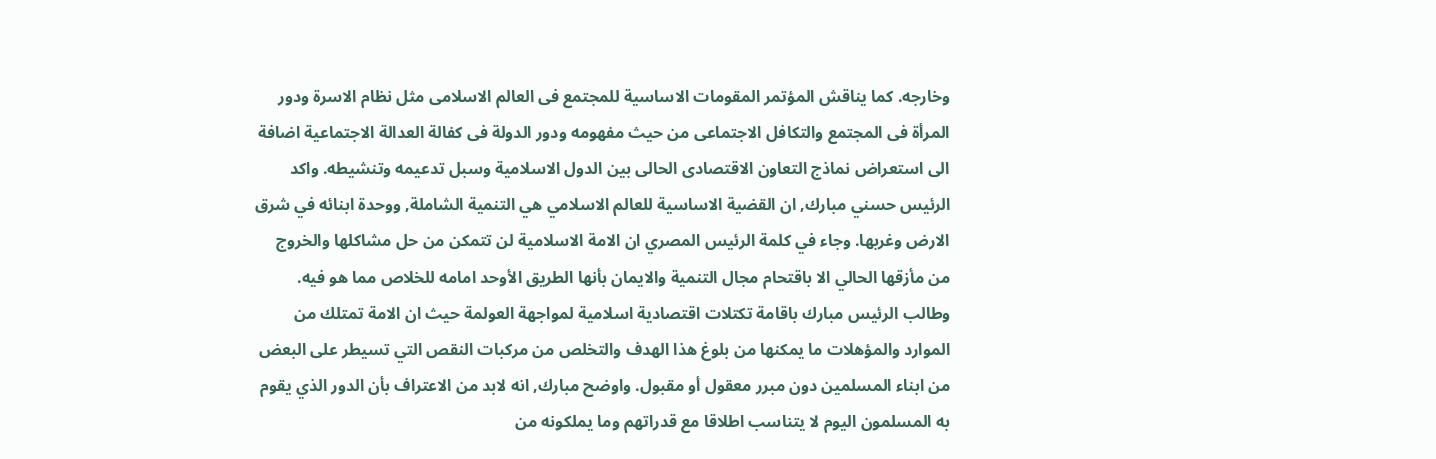وخارجه. كما يناقش المؤتمر المقومات الاساسية للمجتمع فى العالم الاسلامى مثل نظام الاسرة ودور المرأة فى المجتمع والتكافل الاجتماعى من حيث مفهومه ودور الدولة فى كفالة العدالة الاجتماعية اضافة الى استعراض نماذج التعاون الاقتصادى الحالى بين الدول الاسلامية وسبل تدعيمه وتنشيطه. واكد الرئيس حسني مبارك, ان القضية الاساسية للعالم الاسلامي هي التنمية الشاملة, ووحدة ابنائه في شرق الارض وغربها. وجاء في كلمة الرئيس المصري ان الامة الاسلامية لن تتمكن من حل مشاكلها والخروج من مأزقها الحالي الا باقتحام مجال التنمية والايمان بأنها الطريق الأوحد امامه للخلاص مما هو فيه. وطالب الرئيس مبارك باقامة تكتلات اقتصادية اسلامية لمواجهة العولمة حيث ان الامة تمتلك من الموارد والمؤهلات ما يمكنها من بلوغ هذا الهدف والتخلص من مركبات النقص التي تسيطر على البعض من ابناء المسلمين دون مبرر معقول أو مقبول. واوضح مبارك, انه لابد من الاعتراف بأن الدور الذي يقوم به المسلمون اليوم لا يتناسب اطلاقا مع قدراتهم وما يملكونه من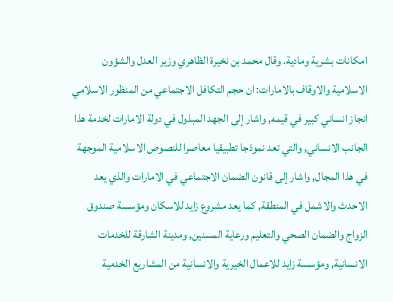امكانات بشرية ومادية. وقال محمد بن نخيرة الظاهري وزير العدل والشؤون الاسلامية والاوقاف بالامارات: ان حجم التكافل الاجتماعي من المنظور الاسلامي انجاز انساني كبير في قيمه, واشار إلى الجهد المبذول في دولة الامارات لخدمة هذا الجانب الانساني, والتي تعد نموذجا تطبيقيا معاصرا للنصوص الاسلامية الموجهة في هذا المجال, واشار إلى قانون الضمان الاجتماعي في الامارات والذي يعد الاحدث والاشمل في المنطقة, كما يعد مشروع زايد للاسكان ومؤسسة صندوق الزواج والضمان الصحي والتعليم ورعاية المسنين, ومدينة الشارقة للخدمات الانسانية, ومؤسسة زايد للاعمال الخيرية والانسانية من المشاريع الخدمية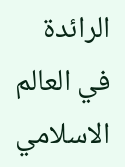الرائدة في العالم الاسلامي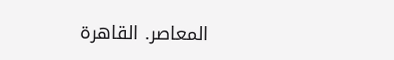المعاصر. القاهرة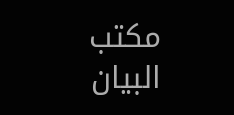مكتب البيان